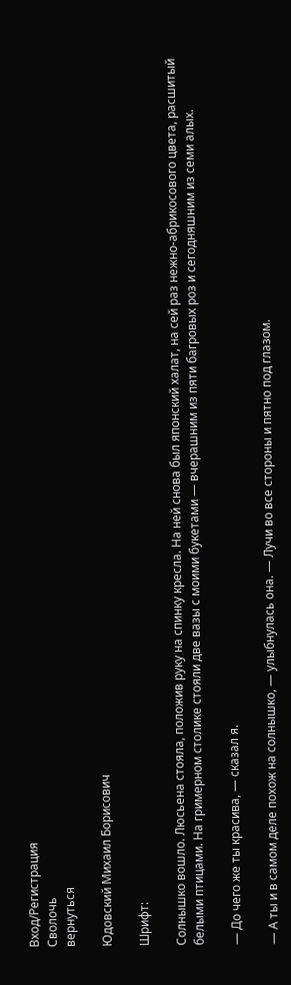Вход/Регистрация
Сволочь
вернуться

Юдовский Михаил Борисович

Шрифт:

Солнышко вошло. Люсьена стояла, положив руку на спинку кресла. На ней снова был японский халат, на сей раз нежно-абрикосового цвета, расшитый белыми птицами. На гримерном столике стояли две вазы с моими букетами — вчерашним из пяти багровых роз и сегодняшним из семи алых.

— До чего же ты красива, — сказал я.

— А ты и в самом деле похож на солнышко, — улыбнулась она. — Лучи во все стороны и пятно под глазом.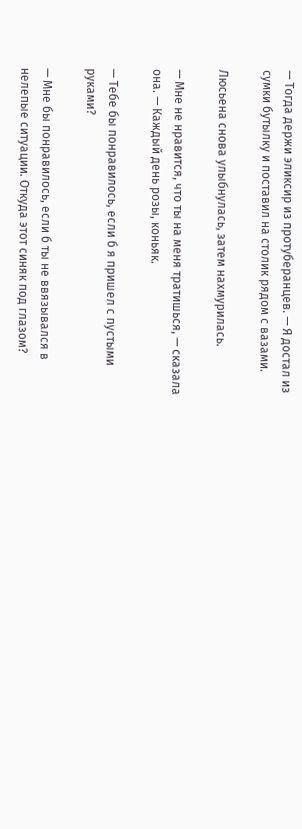— Тогда держи эликсир из протуберанцев. — Я достал из сумки бутылку и поставил на столик рядом с вазами.

Люсьена снова улыбнулась, затем нахмурилась.

— Мне не нравится, что ты на меня тратишься, — сказала она. — Каждый день розы, коньяк.

— Тебе бы понравилось, если б я пришел с пустыми руками?

— Мне бы понравилось, если б ты не ввязывался в нелепые ситуации. Откуда этот синяк под глазом?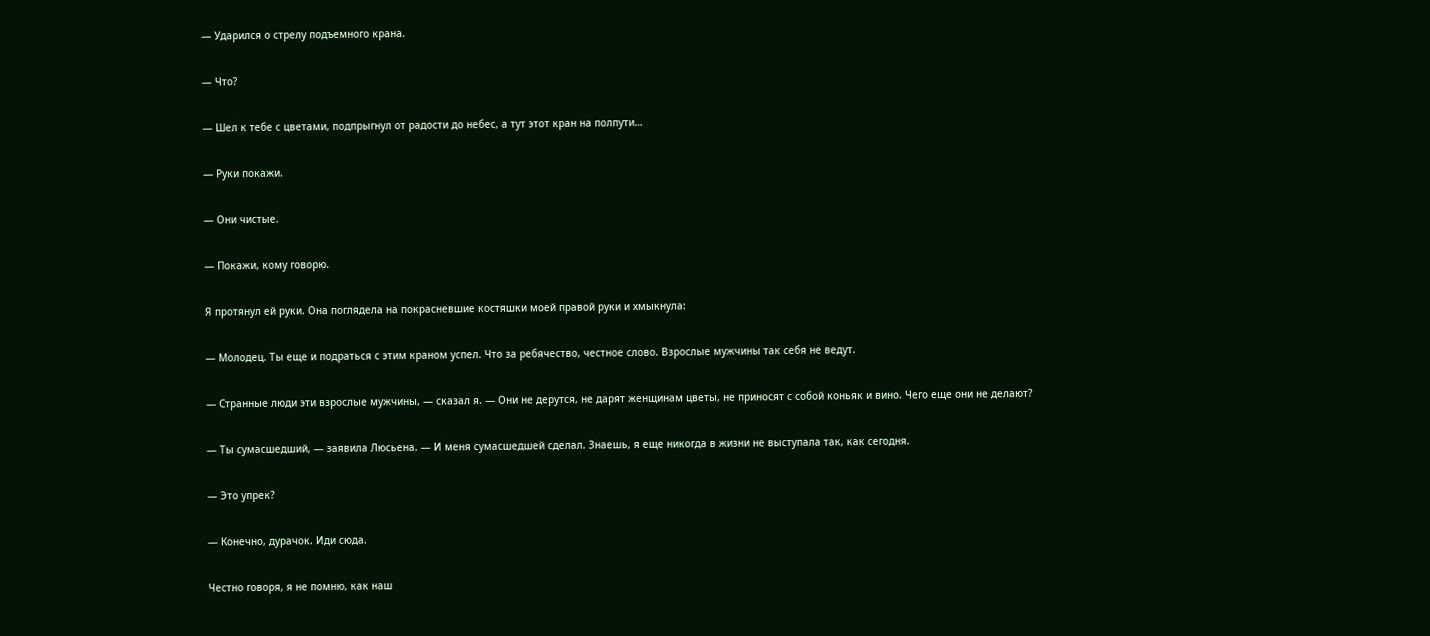— Ударился о стрелу подъемного крана.

— Что?

— Шел к тебе с цветами, подпрыгнул от радости до небес, а тут этот кран на полпути…

— Руки покажи.

— Они чистые.

— Покажи, кому говорю.

Я протянул ей руки. Она поглядела на покрасневшие костяшки моей правой руки и хмыкнула:

— Молодец. Ты еще и подраться с этим краном успел. Что за ребячество, честное слово. Взрослые мужчины так себя не ведут.

— Странные люди эти взрослые мужчины, — сказал я. — Они не дерутся, не дарят женщинам цветы, не приносят с собой коньяк и вино. Чего еще они не делают?

— Ты сумасшедший, — заявила Люсьена. — И меня сумасшедшей сделал. Знаешь, я еще никогда в жизни не выступала так, как сегодня.

— Это упрек?

— Конечно, дурачок. Иди сюда.

Честно говоря, я не помню, как наш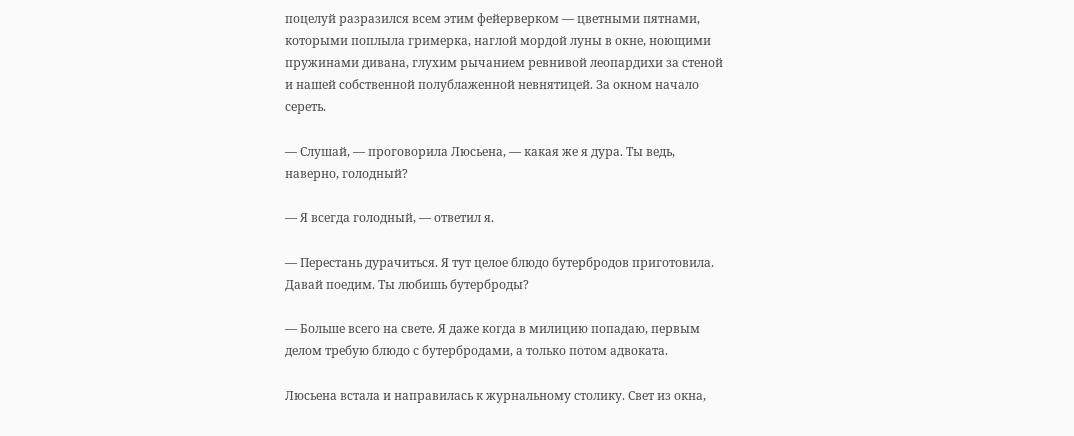поцелуй разразился всем этим фейерверком — цветными пятнами, которыми поплыла гримерка, наглой мордой луны в окне, ноющими пружинами дивана, глухим рычанием ревнивой леопардихи за стеной и нашей собственной полублаженной невнятицей. За окном начало сереть.

— Слушай, — проговорила Люсьена, — какая же я дура. Ты ведь, наверно, голодный?

— Я всегда голодный, — ответил я.

— Перестань дурачиться. Я тут целое блюдо бутербродов приготовила. Давай поедим. Ты любишь бутерброды?

— Больше всего на свете. Я даже когда в милицию попадаю, первым делом требую блюдо с бутербродами, а только потом адвоката.

Люсьена встала и направилась к журнальному столику. Свет из окна,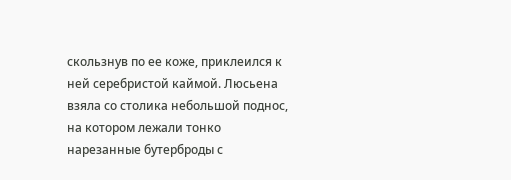скользнув по ее коже, приклеился к ней серебристой каймой. Люсьена взяла со столика небольшой поднос, на котором лежали тонко нарезанные бутерброды с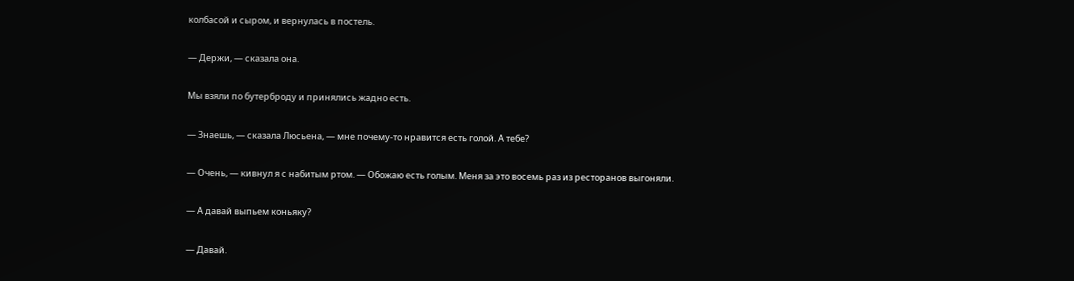колбасой и сыром, и вернулась в постель.

— Держи, — сказала она.

Мы взяли по бутерброду и принялись жадно есть.

— Знаешь, — сказала Люсьена, — мне почему-то нравится есть голой. А тебе?

— Очень, — кивнул я с набитым ртом. — Обожаю есть голым. Меня за это восемь раз из ресторанов выгоняли.

— А давай выпьем коньяку?

— Давай.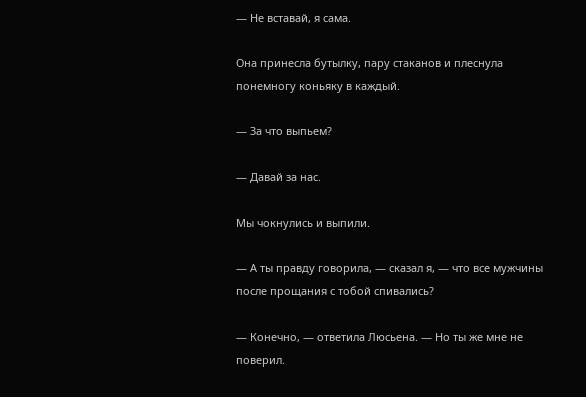— Не вставай, я сама.

Она принесла бутылку, пару стаканов и плеснула понемногу коньяку в каждый.

— За что выпьем?

— Давай за нас.

Мы чокнулись и выпили.

— А ты правду говорила, — сказал я, — что все мужчины после прощания с тобой спивались?

— Конечно, — ответила Люсьена. — Но ты же мне не поверил.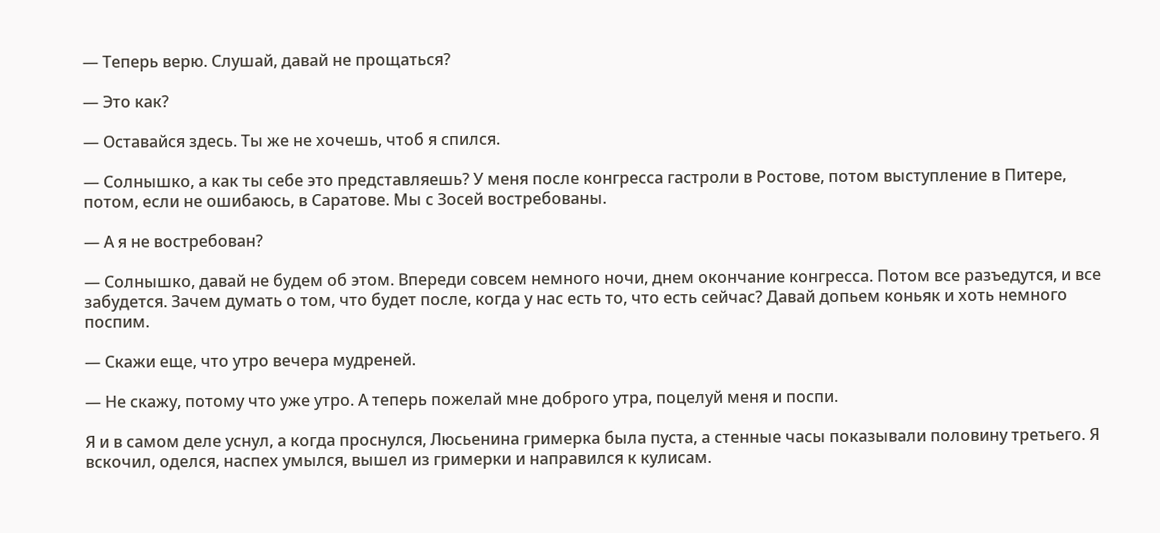— Теперь верю. Слушай, давай не прощаться?

— Это как?

— Оставайся здесь. Ты же не хочешь, чтоб я спился.

— Солнышко, а как ты себе это представляешь? У меня после конгресса гастроли в Ростове, потом выступление в Питере, потом, если не ошибаюсь, в Саратове. Мы с Зосей востребованы.

— А я не востребован?

— Солнышко, давай не будем об этом. Впереди совсем немного ночи, днем окончание конгресса. Потом все разъедутся, и все забудется. Зачем думать о том, что будет после, когда у нас есть то, что есть сейчас? Давай допьем коньяк и хоть немного поспим.

— Скажи еще, что утро вечера мудреней.

— Не скажу, потому что уже утро. А теперь пожелай мне доброго утра, поцелуй меня и поспи.

Я и в самом деле уснул, а когда проснулся, Люсьенина гримерка была пуста, а стенные часы показывали половину третьего. Я вскочил, оделся, наспех умылся, вышел из гримерки и направился к кулисам.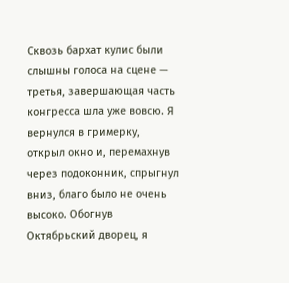Сквозь бархат кулис были слышны голоса на сцене — третья, завершающая часть конгресса шла уже вовсю. Я вернулся в гримерку, открыл окно и, перемахнув через подоконник, спрыгнул вниз, благо было не очень высоко. Обогнув Октябрьский дворец, я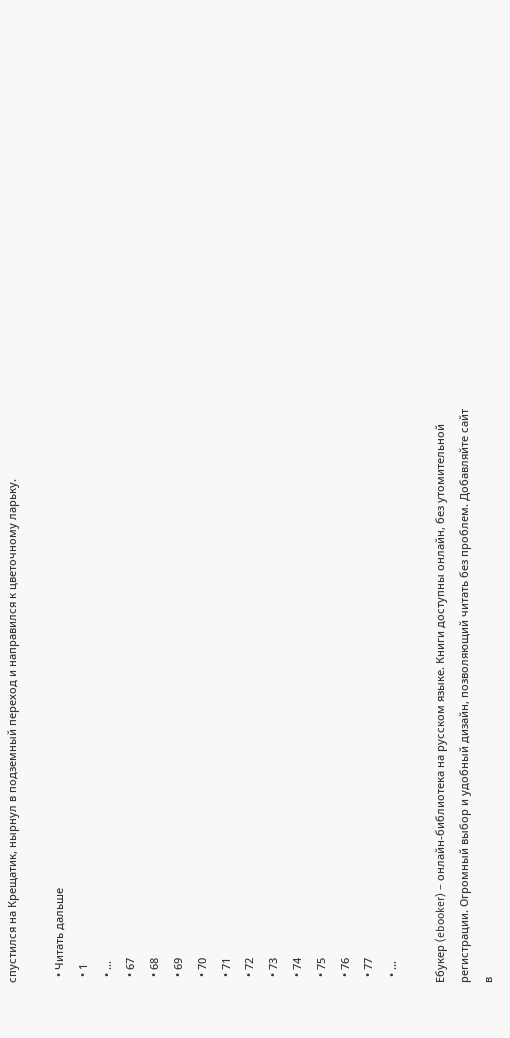спустился на Крещатик, нырнул в подземный переход и направился к цветочному ларьку.

  • Читать дальше
  • 1
  • ...
  • 67
  • 68
  • 69
  • 70
  • 71
  • 72
  • 73
  • 74
  • 75
  • 76
  • 77
  • ...

Ебукер (ebooker) – онлайн-библиотека на русском языке. Книги доступны онлайн, без утомительной регистрации. Огромный выбор и удобный дизайн, позволяющий читать без проблем. Добавляйте сайт в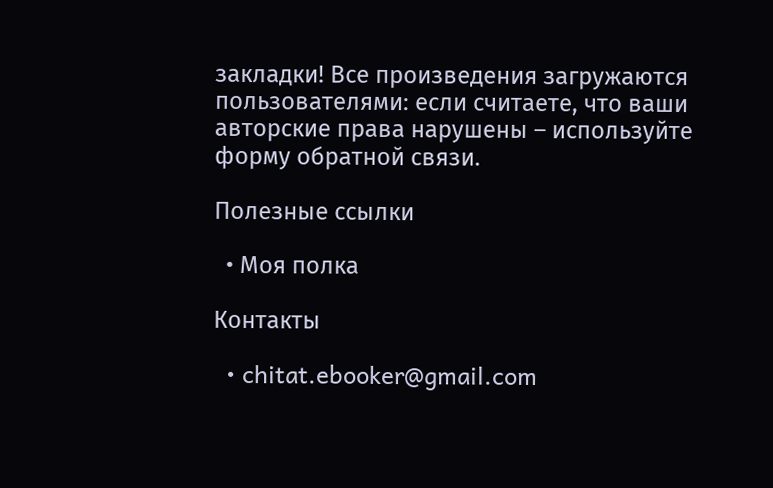закладки! Все произведения загружаются пользователями: если считаете, что ваши авторские права нарушены – используйте форму обратной связи.

Полезные ссылки

  • Моя полка

Контакты

  • chitat.ebooker@gmail.com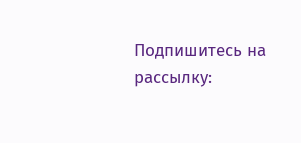Подпишитесь на рассылку: